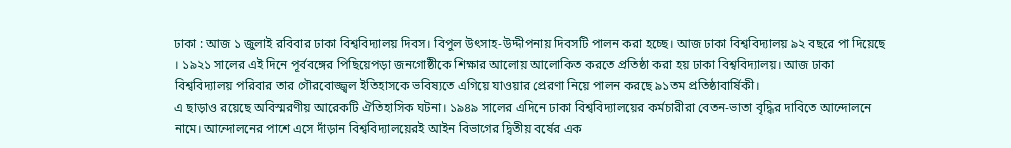ঢাকা : আজ ১ জুলাই রবিবার ঢাকা বিশ্ববিদ্যালয় দিবস। বিপুল উৎসাহ-উদ্দীপনায় দিবসটি পালন করা হচ্ছে। আজ ঢাকা বিশ্ববিদ্যালয় ৯২ বছরে পা দিয়েছে । ১৯২১ সালের এই দিনে পূর্ববঙ্গের পিছিয়েপড়া জনগোষ্ঠীকে শিক্ষার আলোয় আলোকিত করতে প্রতিষ্ঠা করা হয় ঢাকা বিশ্ববিদ্যালয়। আজ ঢাকা বিশ্ববিদ্যালয় পরিবার তার গৌরবোজ্জ্বল ইতিহাসকে ভবিষ্যতে এগিয়ে যাওয়ার প্রেরণা নিয়ে পালন করছে ৯১তম প্রতিষ্ঠাবার্ষিকী।
এ ছাড়াও রয়েছে অবিস্মরণীয় আরেকটি ঐতিহাসিক ঘটনা। ১৯৪৯ সালের এদিনে ঢাকা বিশ্ববিদ্যালয়ের কর্মচারীরা বেতন-ভাতা বৃদ্ধির দাবিতে আন্দোলনে নামে। আন্দোলনের পাশে এসে দাঁড়ান বিশ্ববিদ্যালয়েরই আইন বিভাগের দ্বিতীয় বর্ষের এক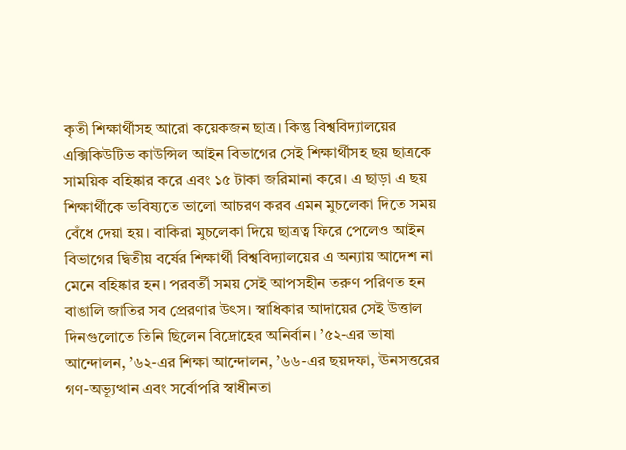কৃতী শিক্ষার্থীসহ আরো কয়েকজন ছাত্র। কিন্তু বিশ্ববিদ্যালয়ের এক্সিকিউটিভ কাউন্সিল আইন বিভাগের সেই শিক্ষার্থীসহ ছয় ছাত্রকে সাময়িক বহিষ্কার করে এবং ১৫ টাকা জরিমানা করে। এ ছাড়া এ ছয় শিক্ষার্থীকে ভবিষ্যতে ভালো আচরণ করব এমন মুচলেকা দিতে সময় বেঁধে দেয়া হয়। বাকিরা মুচলেকা দিয়ে ছাত্রত্ব ফিরে পেলেও আইন বিভাগের দ্বিতীয় বর্ষের শিক্ষার্থী বিশ্ববিদ্যালয়ের এ অন্যায় আদেশ না মেনে বহিষ্কার হন। পরবর্তী সময় সেই আপসহীন তরুণ পরিণত হন বাঙালি জাতির সব প্রেরণার উৎস। স্বাধিকার আদায়ের সেই উত্তাল দিনগুলোতে তিনি ছিলেন বিদ্রোহের অনির্বান। ’৫২-এর ভাষা আন্দোলন, ’৬২-এর শিক্ষা আন্দোলন, ’৬৬-এর ছয়দফা, ঊনসত্তরের গণ-অভ্যূত্থান এবং সর্বোপরি স্বাধীনতা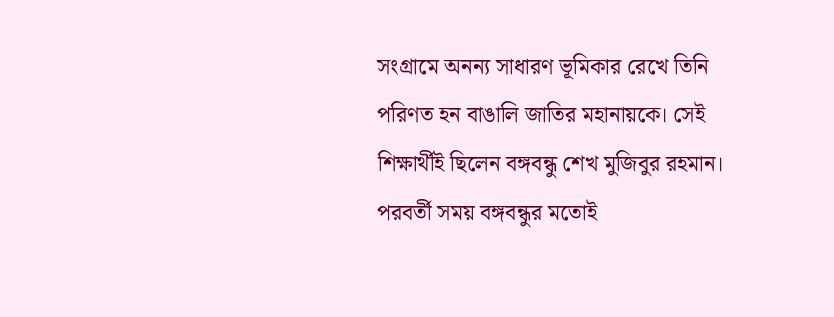সংগ্রামে অনন্য সাধারণ ভূমিকার রেখে তিনি পরিণত হন বাঙালি জাতির মহানায়কে। সেই শিক্ষার্থীই ছিলেন বঙ্গবন্ধু শেখ মুজিবুর রহমান। পরবর্তী সময় বঙ্গবন্ধুর মতোই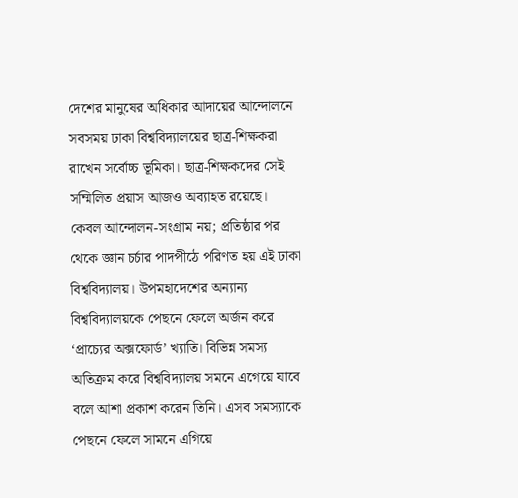দেশের মানুষের অধিকার আদায়ের আন্দোলনে সবসময় ঢাকা বিশ্ববিদ্যালয়ের ছাত্র-শিক্ষকরা রাখেন সর্বোচ্চ ভূমিকা। ছাত্র-শিক্ষকদের সেই সম্মিলিত প্রয়াস আজও অব্যাহত রয়েছে।
কেবল আন্দোলন-সংগ্রাম নয়; প্রতিষ্ঠার পর থেকে জ্ঞান চর্চার পাদপীঠে পরিণত হয় এই ঢাকা বিশ্ববিদ্যালয়। উপমহাদেশের অন্যান্য বিশ্ববিদ্যালয়কে পেছনে ফেলে অর্জন করে ‘প্রাচ্যের অক্সফোর্ড’ খ্যাতি। বিভিন্ন সমস্য অতিক্রম করে বিশ্ববিদ্যালয় সমনে এগেয়ে যাবে বলে আশা প্রকাশ করেন তিনি। এসব সমস্যাকে পেছনে ফেলে সামনে এগিয়ে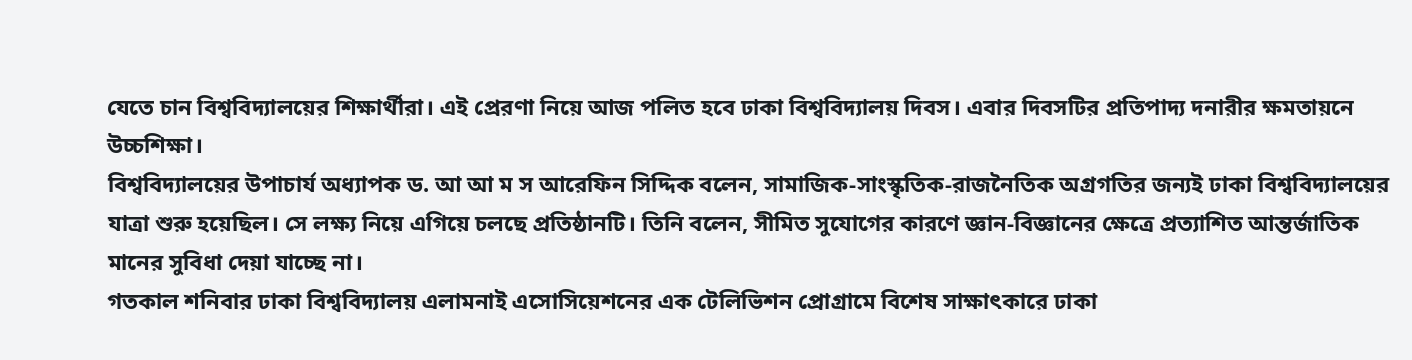যেতে চান বিশ্ববিদ্যালয়ের শিক্ষার্থীরা। এই প্রেরণা নিয়ে আজ পলিত হবে ঢাকা বিশ্ববিদ্যালয় দিবস। এবার দিবসটির প্রতিপাদ্য দনারীর ক্ষমতায়নে উচ্চশিক্ষা।
বিশ্ববিদ্যালয়ের উপাচার্য অধ্যাপক ড. আ আ ম স আরেফিন সিদ্দিক বলেন, সামাজিক-সাংস্কৃতিক-রাজনৈতিক অগ্রগতির জন্যই ঢাকা বিশ্ববিদ্যালয়ের যাত্রা শুরু হয়েছিল। সে লক্ষ্য নিয়ে এগিয়ে চলছে প্রতিষ্ঠানটি। তিনি বলেন, সীমিত সুযোগের কারণে জ্ঞান-বিজ্ঞানের ক্ষেত্রে প্রত্যাশিত আন্তর্জাতিক মানের সুবিধা দেয়া যাচ্ছে না।
গতকাল শনিবার ঢাকা বিশ্ববিদ্যালয় এলামনাই এসোসিয়েশনের এক টেলিভিশন প্রোগ্রামে বিশেষ সাক্ষাৎকারে ঢাকা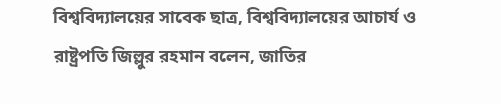বিশ্ববিদ্যালয়ের সাবেক ছাত্র, বিশ্ববিদ্যালয়ের আচার্য ও রাষ্ট্রপতি জিল্লুর রহমান বলেন, জাতির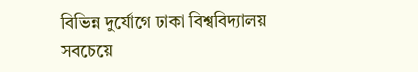বিভিন্ন দুর্যোগে ঢাকা বিশ্ববিদ্যালয় সবচেয়ে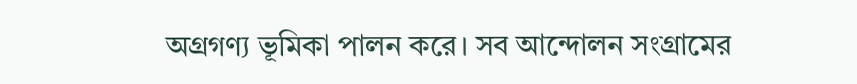অগ্রগণ্য ভূমিকা পালন করে। সব আন্দোলন সংগ্রামের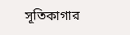সূতিকাগার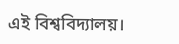এই বিশ্ববিদ্যালয়।